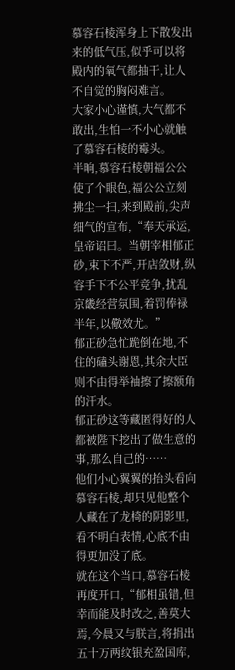慕容石棱浑身上下散发出来的低气压,似乎可以将殿内的氧气都抽干,让人不自觉的胸闷难言。
大家小心谨慎,大气都不敢出,生怕一不小心就触了慕容石棱的霉头。
半晌,慕容石棱朝福公公使了个眼色,福公公立刻拂尘一扫,来到殿前,尖声细气的宣布,“奉天承运,皇帝诏曰。当朝宰相郁正砂,束下不严,开店敛财,纵容手下不公平竞争,扰乱京畿经营氛围,着罚俸禄半年,以儆效尤。”
郁正砂急忙跪倒在地,不住的磕头谢恩,其余大臣则不由得举袖擦了擦额角的汗水。
郁正砂这等藏匿得好的人都被陛下挖出了做生意的事,那么自己的……
他们小心翼翼的抬头看向慕容石棱,却只见他整个人藏在了龙椅的阴影里,看不明白表情,心底不由得更加没了底。
就在这个当口,慕容石棱再度开口,“郁相虽错,但幸而能及时改之,善莫大焉,今晨又与朕言,将捐出五十万两纹银充盈国库,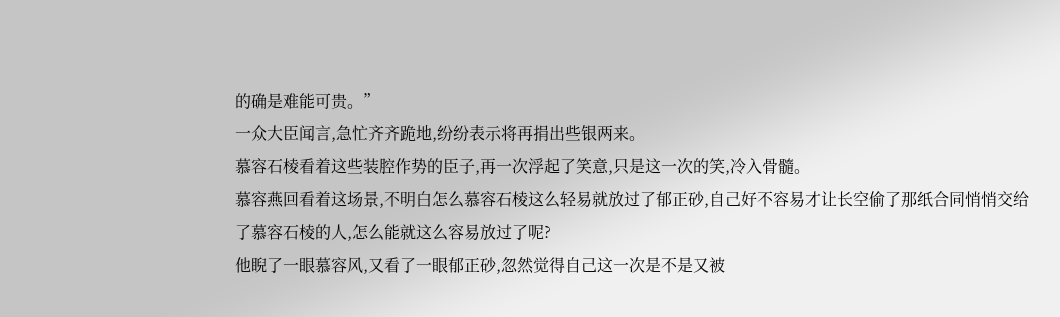的确是难能可贵。”
一众大臣闻言,急忙齐齐跪地,纷纷表示将再捐出些银两来。
慕容石棱看着这些装腔作势的臣子,再一次浮起了笑意,只是这一次的笑,冷入骨髓。
慕容燕回看着这场景,不明白怎么慕容石棱这么轻易就放过了郁正砂,自己好不容易才让长空偷了那纸合同悄悄交给了慕容石棱的人,怎么能就这么容易放过了呢?
他睨了一眼慕容风,又看了一眼郁正砂,忽然觉得自己这一次是不是又被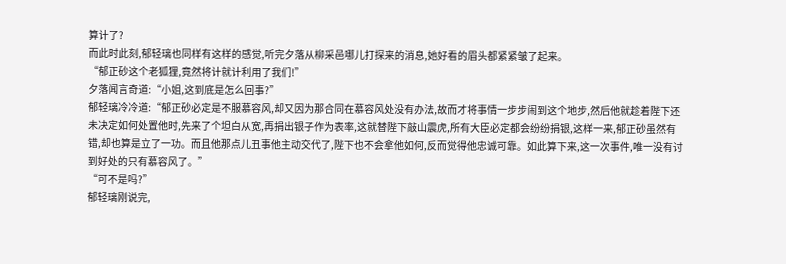算计了?
而此时此刻,郁轻璃也同样有这样的感觉,听完夕落从柳采邑哪儿打探来的消息,她好看的眉头都紧紧皱了起来。
“郁正砂这个老狐狸,竟然将计就计利用了我们!”
夕落闻言奇道:“小姐,这到底是怎么回事?”
郁轻璃冷冷道:“郁正砂必定是不服慕容风,却又因为那合同在慕容风处没有办法,故而才将事情一步步闹到这个地步,然后他就趁着陛下还未决定如何处置他时,先来了个坦白从宽,再捐出银子作为表率,这就替陛下敲山震虎,所有大臣必定都会纷纷捐银,这样一来,郁正砂虽然有错,却也算是立了一功。而且他那点儿丑事他主动交代了,陛下也不会拿他如何,反而觉得他忠诚可靠。如此算下来,这一次事件,唯一没有讨到好处的只有慕容风了。”
“可不是吗?”
郁轻璃刚说完,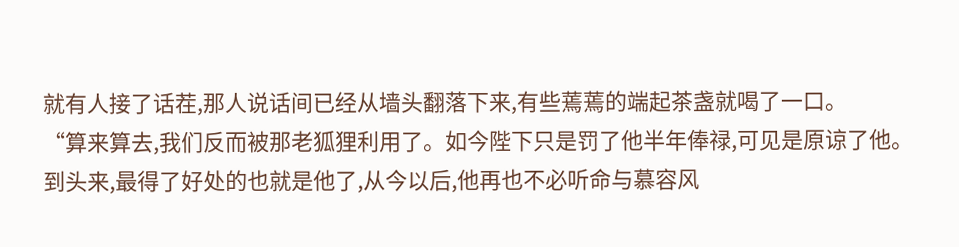就有人接了话茬,那人说话间已经从墙头翻落下来,有些蔫蔫的端起茶盏就喝了一口。
“算来算去,我们反而被那老狐狸利用了。如今陛下只是罚了他半年俸禄,可见是原谅了他。到头来,最得了好处的也就是他了,从今以后,他再也不必听命与慕容风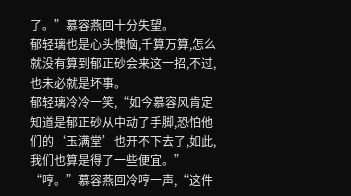了。”慕容燕回十分失望。
郁轻璃也是心头懊恼,千算万算,怎么就没有算到郁正砂会来这一招,不过,也未必就是坏事。
郁轻璃冷冷一笑,“如今慕容风肯定知道是郁正砂从中动了手脚,恐怕他们的‘玉满堂’也开不下去了,如此,我们也算是得了一些便宜。”
“哼。”慕容燕回冷哼一声,“这件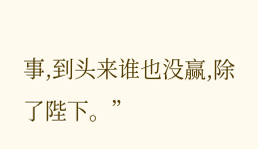事,到头来谁也没赢,除了陛下。”